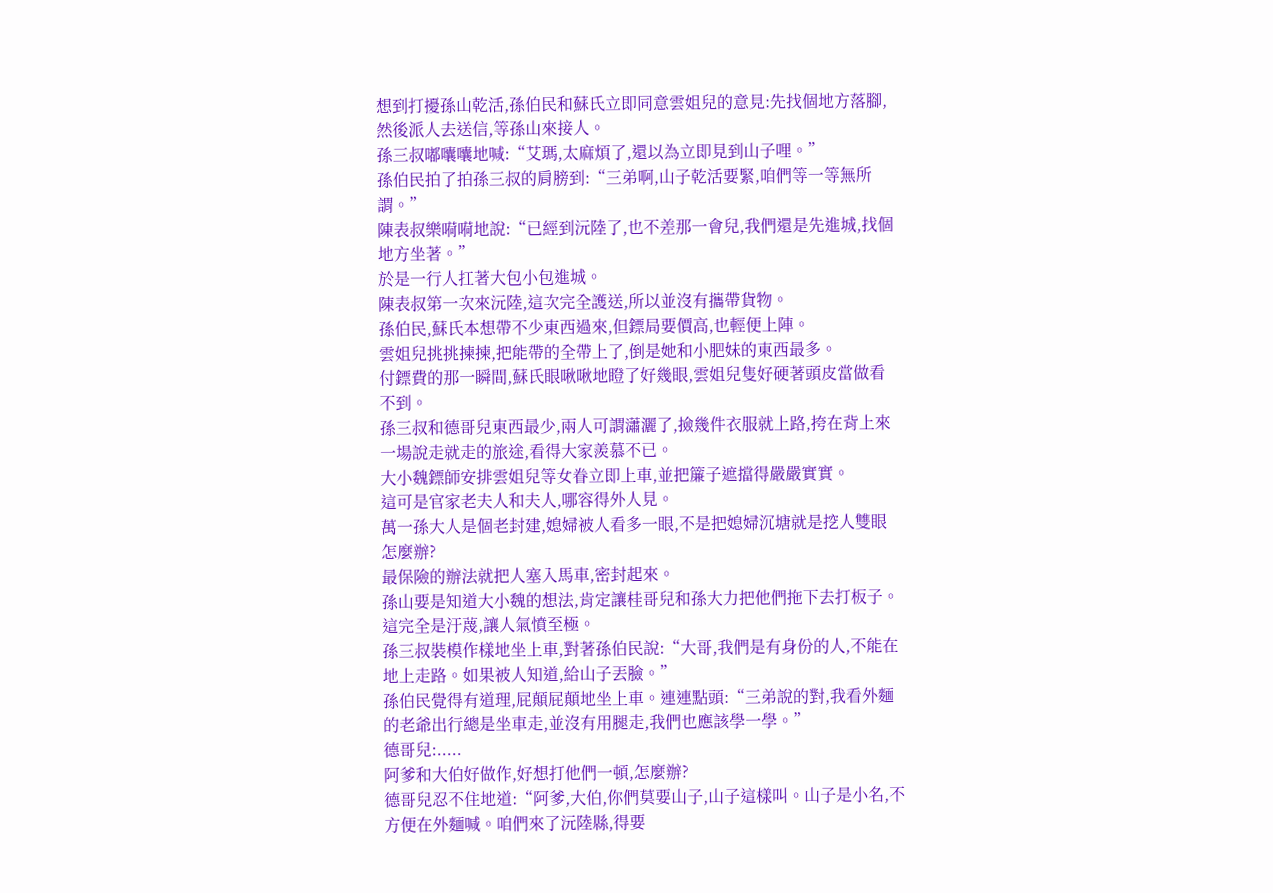想到打擾孫山乾活,孫伯民和蘇氏立即同意雲姐兒的意見:先找個地方落腳,然後派人去送信,等孫山來接人。
孫三叔嘟囔囔地喊:“艾瑪,太麻煩了,還以為立即見到山子哩。”
孫伯民拍了拍孫三叔的肩膀到:“三弟啊,山子乾活要緊,咱們等一等無所謂。”
陳表叔樂嗬嗬地說:“已經到沅陸了,也不差那一會兒,我們還是先進城,找個地方坐著。”
於是一行人扛著大包小包進城。
陳表叔第一次來沅陸,這次完全護送,所以並沒有攜帶貨物。
孫伯民,蘇氏本想帶不少東西過來,但鏢局要價高,也輕便上陣。
雲姐兒挑挑揀揀,把能帶的全帶上了,倒是她和小肥妹的東西最多。
付鏢費的那一瞬間,蘇氏眼啾啾地瞪了好幾眼,雲姐兒隻好硬著頭皮當做看不到。
孫三叔和德哥兒東西最少,兩人可謂瀟灑了,撿幾件衣服就上路,挎在背上來一場說走就走的旅途,看得大家羨慕不已。
大小魏鏢師安排雲姐兒等女眷立即上車,並把簾子遮擋得嚴嚴實實。
這可是官家老夫人和夫人,哪容得外人見。
萬一孫大人是個老封建,媳婦被人看多一眼,不是把媳婦沉塘就是挖人雙眼怎麼辦?
最保險的辦法就把人塞入馬車,密封起來。
孫山要是知道大小魏的想法,肯定讓桂哥兒和孫大力把他們拖下去打板子。
這完全是汙蔑,讓人氣憤至極。
孫三叔裝模作樣地坐上車,對著孫伯民說:“大哥,我們是有身份的人,不能在地上走路。如果被人知道,給山子丟臉。”
孫伯民覺得有道理,屁顛屁顛地坐上車。連連點頭:“三弟說的對,我看外麵的老爺出行總是坐車走,並沒有用腿走,我們也應該學一學。”
德哥兒:.....
阿爹和大伯好做作,好想打他們一頓,怎麼辦?
德哥兒忍不住地道:“阿爹,大伯,你們莫要山子,山子這樣叫。山子是小名,不方便在外麵喊。咱們來了沅陸縣,得要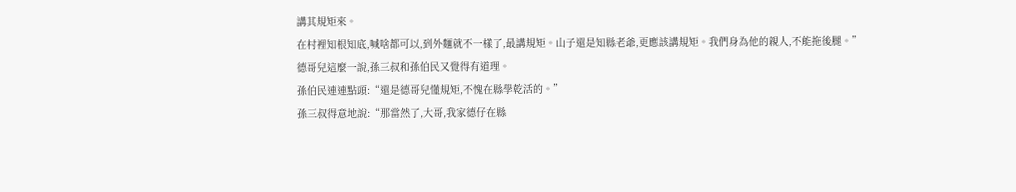講其規矩來。
在村裡知根知底,喊啥都可以,到外麵就不一樣了,最講規矩。山子還是知縣老爺,更應該講規矩。我們身為他的親人,不能拖後腿。”
德哥兒這麼一說,孫三叔和孫伯民又覺得有道理。
孫伯民連連點頭:“還是德哥兒懂規矩,不愧在縣學乾活的。”
孫三叔得意地說:“那當然了,大哥,我家德仔在縣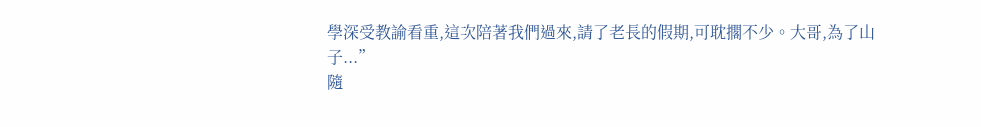學深受教諭看重,這次陪著我們過來,請了老長的假期,可耽擱不少。大哥,為了山子...”
隨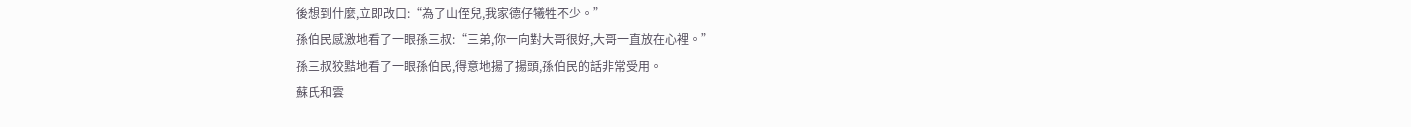後想到什麼,立即改口:“為了山侄兒,我家德仔犧牲不少。”
孫伯民感激地看了一眼孫三叔:“三弟,你一向對大哥很好,大哥一直放在心裡。”
孫三叔狡黠地看了一眼孫伯民,得意地揚了揚頭,孫伯民的話非常受用。
蘇氏和雲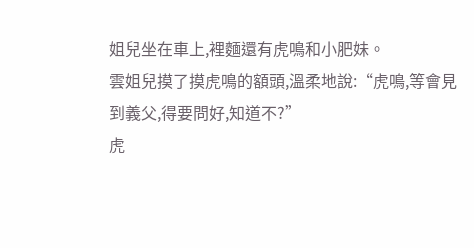姐兒坐在車上,裡麵還有虎鳴和小肥妹。
雲姐兒摸了摸虎鳴的額頭,溫柔地說:“虎鳴,等會見到義父,得要問好,知道不?”
虎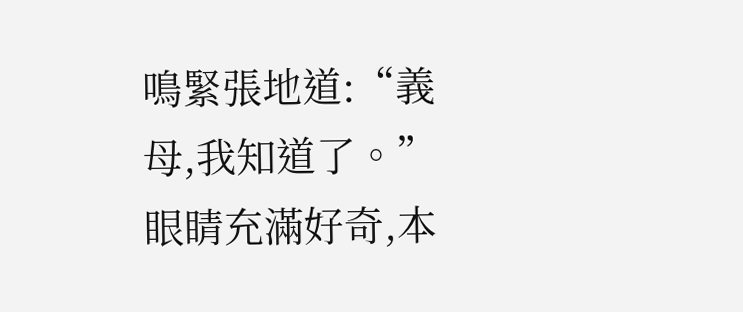鳴緊張地道:“義母,我知道了。”
眼睛充滿好奇,本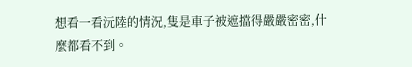想看一看沅陸的情況,隻是車子被遮擋得嚴嚴密密,什麼都看不到。